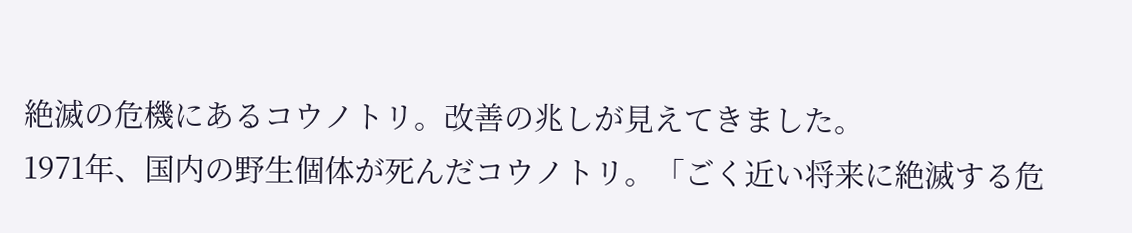絶滅の危機にあるコウノトリ。改善の兆しが見えてきました。
1971年、国内の野生個体が死んだコウノトリ。「ごく近い将来に絶滅する危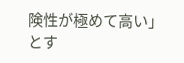険性が極めて高い」とす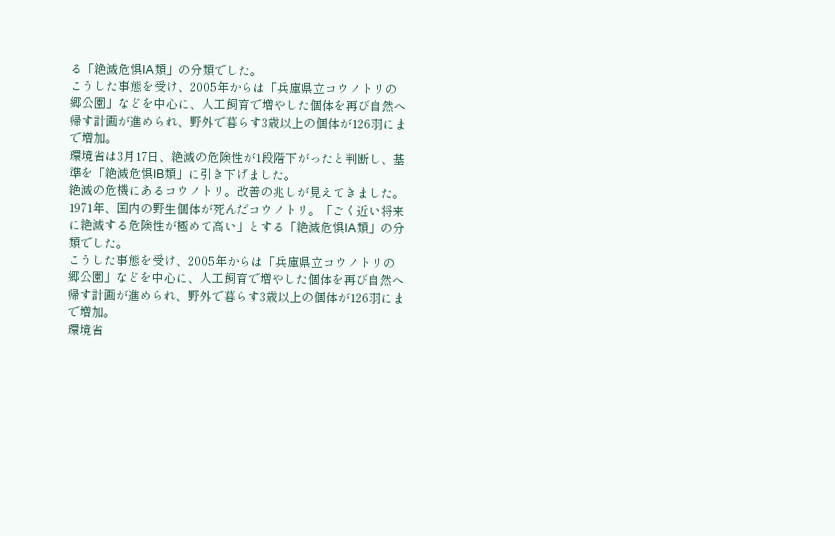る「絶滅危惧IA類」の分類でした。
こうした事態を受け、2005年からは「兵庫県立コウノトリの郷公園」などを中心に、人工飼育で増やした個体を再び自然へ帰す計画が進められ、野外で暮らす3歳以上の個体が126羽にまで増加。
環境省は3月17日、絶滅の危険性が1段階下がったと判断し、基準を「絶滅危惧IB類」に引き下げました。
絶滅の危機にあるコウノトリ。改善の兆しが見えてきました。
1971年、国内の野生個体が死んだコウノトリ。「ごく近い将来に絶滅する危険性が極めて高い」とする「絶滅危惧IA類」の分類でした。
こうした事態を受け、2005年からは「兵庫県立コウノトリの郷公園」などを中心に、人工飼育で増やした個体を再び自然へ帰す計画が進められ、野外で暮らす3歳以上の個体が126羽にまで増加。
環境省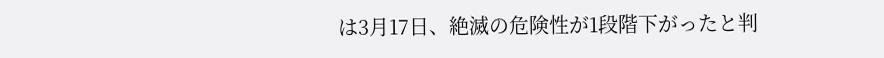は3月17日、絶滅の危険性が1段階下がったと判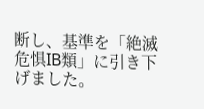断し、基準を「絶滅危惧IB類」に引き下げました。